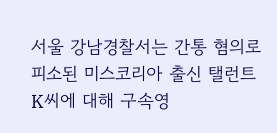서울 강남경찰서는 간통 혐의로 피소된 미스코리아 출신 탤런트 K씨에 대해 구속영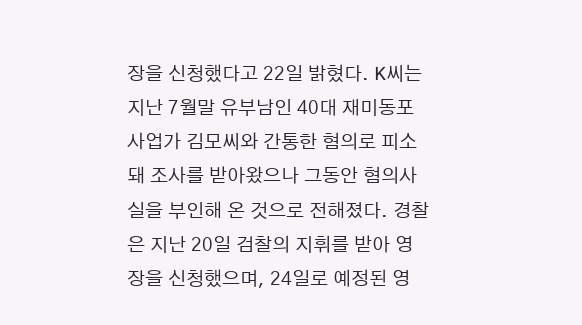장을 신청했다고 22일 밝혔다. K씨는 지난 7월말 유부남인 40대 재미동포 사업가 김모씨와 간통한 혐의로 피소돼 조사를 받아왔으나 그동안 혐의사실을 부인해 온 것으로 전해졌다. 경찰은 지난 20일 검찰의 지휘를 받아 영장을 신청했으며, 24일로 예정된 영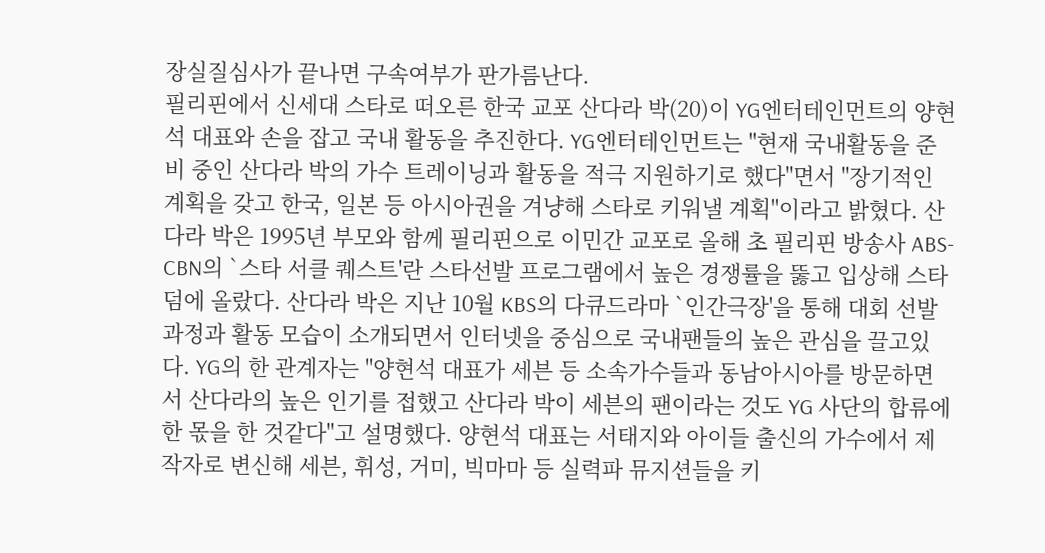장실질심사가 끝나면 구속여부가 판가름난다.
필리핀에서 신세대 스타로 떠오른 한국 교포 산다라 박(20)이 YG엔터테인먼트의 양현석 대표와 손을 잡고 국내 활동을 추진한다. YG엔터테인먼트는 "현재 국내활동을 준비 중인 산다라 박의 가수 트레이닝과 활동을 적극 지원하기로 했다"면서 "장기적인 계획을 갖고 한국, 일본 등 아시아권을 겨냥해 스타로 키워낼 계획"이라고 밝혔다. 산다라 박은 1995년 부모와 함께 필리핀으로 이민간 교포로 올해 초 필리핀 방송사 ABS-CBN의 `스타 서클 퀘스트'란 스타선발 프로그램에서 높은 경쟁률을 뚫고 입상해 스타덤에 올랐다. 산다라 박은 지난 10월 KBS의 다큐드라마 `인간극장'을 통해 대회 선발 과정과 활동 모습이 소개되면서 인터넷을 중심으로 국내팬들의 높은 관심을 끌고있다. YG의 한 관계자는 "양현석 대표가 세븐 등 소속가수들과 동남아시아를 방문하면서 산다라의 높은 인기를 접했고 산다라 박이 세븐의 팬이라는 것도 YG 사단의 합류에 한 몫을 한 것같다"고 설명했다. 양현석 대표는 서태지와 아이들 출신의 가수에서 제작자로 변신해 세븐, 휘성, 거미, 빅마마 등 실력파 뮤지션들을 키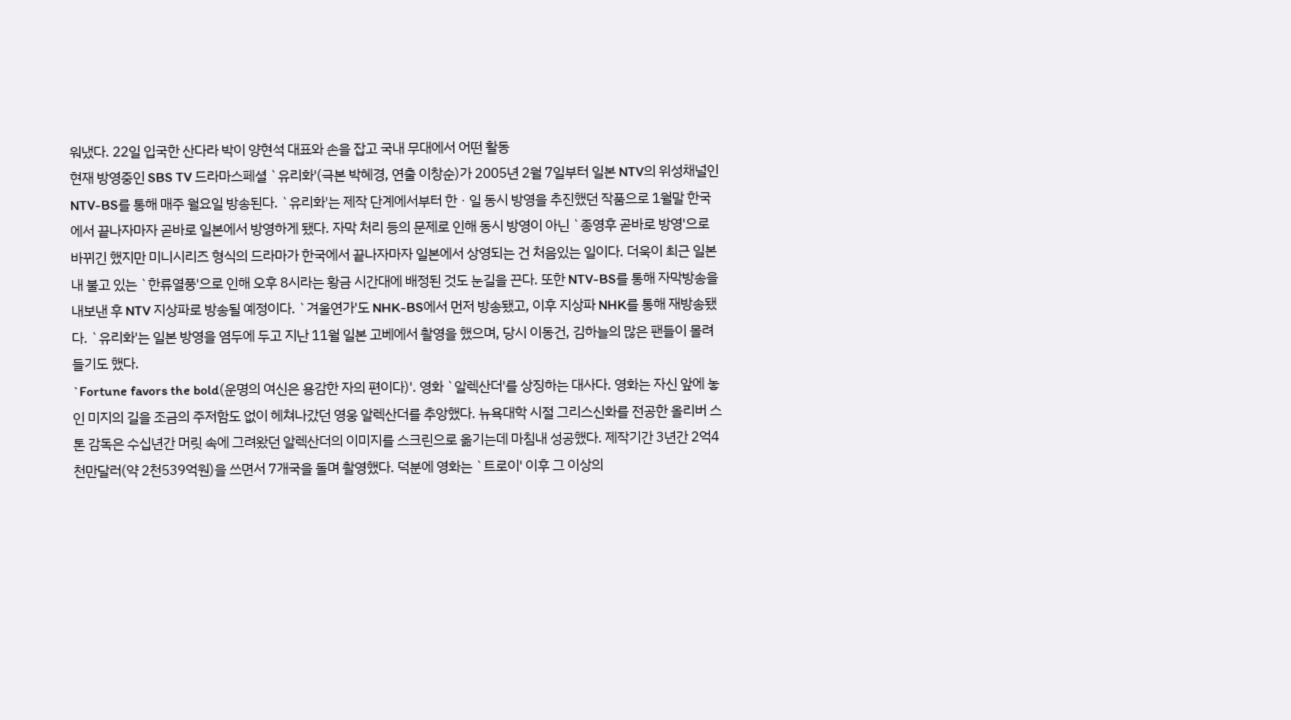워냈다. 22일 입국한 산다라 박이 양현석 대표와 손을 잡고 국내 무대에서 어떤 활동
현재 방영중인 SBS TV 드라마스페셜 `유리화'(극본 박혜경, 연출 이창순)가 2005년 2월 7일부터 일본 NTV의 위성채널인 NTV-BS를 통해 매주 월요일 방송된다. `유리화'는 제작 단계에서부터 한ㆍ일 동시 방영을 추진했던 작품으로 1월말 한국에서 끝나자마자 곧바로 일본에서 방영하게 됐다. 자막 처리 등의 문제로 인해 동시 방영이 아닌 `종영후 곧바로 방영'으로 바뀌긴 했지만 미니시리즈 형식의 드라마가 한국에서 끝나자마자 일본에서 상영되는 건 처음있는 일이다. 더욱이 최근 일본내 불고 있는 `한류열풍'으로 인해 오후 8시라는 황금 시간대에 배정된 것도 눈길을 끈다. 또한 NTV-BS를 통해 자막방송을 내보낸 후 NTV 지상파로 방송될 예정이다. `겨울연가'도 NHK-BS에서 먼저 방송됐고, 이후 지상파 NHK를 통해 재방송됐다. `유리화'는 일본 방영을 염두에 두고 지난 11월 일본 고베에서 촬영을 했으며, 당시 이동건, 김하늘의 많은 팬들이 몰려들기도 했다.
`Fortune favors the bold(운명의 여신은 용감한 자의 편이다)'. 영화 `알렉산더'를 상징하는 대사다. 영화는 자신 앞에 놓인 미지의 길을 조금의 주저함도 없이 헤쳐나갔던 영웅 알렉산더를 추앙했다. 뉴욕대학 시절 그리스신화를 전공한 올리버 스톤 감독은 수십년간 머릿 속에 그려왔던 알렉산더의 이미지를 스크린으로 옮기는데 마침내 성공했다. 제작기간 3년간 2억4천만달러(약 2천539억원)을 쓰면서 7개국을 돌며 촬영했다. 덕분에 영화는 `트로이' 이후 그 이상의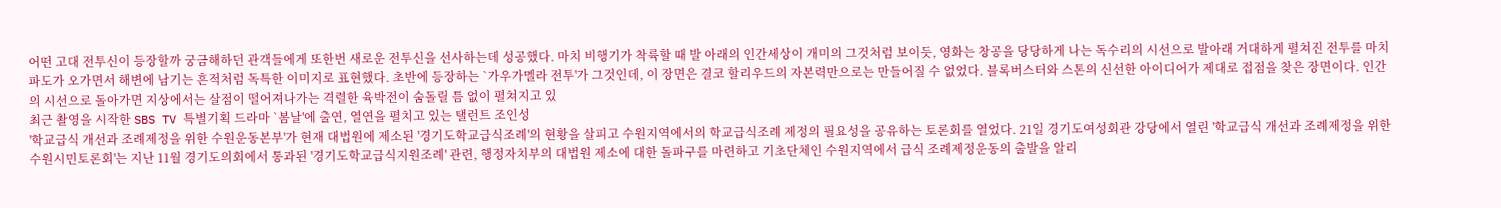어떤 고대 전투신이 등장할까 궁금해하던 관객들에게 또한번 새로운 전투신을 선사하는데 성공했다. 마치 비행기가 착륙할 때 발 아래의 인간세상이 개미의 그것처럼 보이듯, 영화는 창공을 당당하게 나는 독수리의 시선으로 발아래 거대하게 펼쳐진 전투를 마치 파도가 오가면서 해변에 남기는 흔적처럼 독특한 이미지로 표현했다. 초반에 등장하는 `가우가멜라 전투'가 그것인데, 이 장면은 결코 할리우드의 자본력만으로는 만들어질 수 없었다. 블록버스터와 스톤의 신선한 아이디어가 제대로 접점을 찾은 장면이다. 인간의 시선으로 돌아가면 지상에서는 살점이 떨어져나가는 격렬한 육박전이 숨돌릴 틈 없이 펼쳐지고 있
최근 촬영을 시작한 SBS TV 특별기획 드라마 `봄날'에 출연, 열연을 펼치고 있는 탤런트 조인성
'학교급식 개선과 조례제정을 위한 수원운동본부'가 현재 대법원에 제소된 '경기도학교급식조례'의 현황을 살피고 수원지역에서의 학교급식조례 제정의 필요성을 공유하는 토론회를 열었다. 21일 경기도여성회관 강당에서 열린 '학교급식 개선과 조례제정을 위한 수원시민토론회'는 지난 11월 경기도의회에서 통과된 '경기도학교급식지원조례' 관련, 행정자치부의 대법원 제소에 대한 돌파구를 마련하고 기초단체인 수원지역에서 급식 조례제정운동의 출발을 알리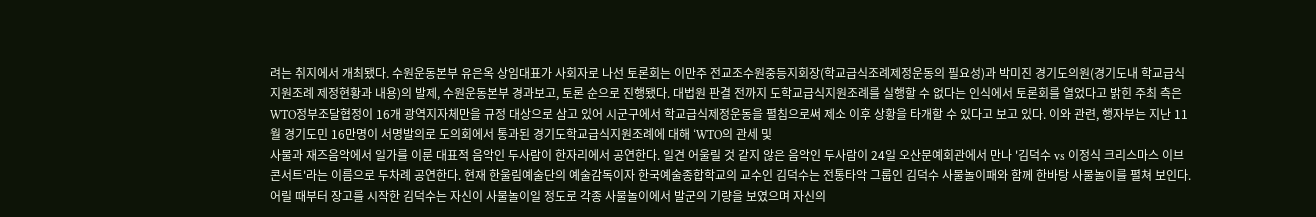려는 취지에서 개최됐다. 수원운동본부 유은옥 상임대표가 사회자로 나선 토론회는 이만주 전교조수원중등지회장(학교급식조례제정운동의 필요성)과 박미진 경기도의원(경기도내 학교급식지원조례 제정현황과 내용)의 발제, 수원운동본부 경과보고, 토론 순으로 진행됐다. 대법원 판결 전까지 도학교급식지원조례를 실행할 수 없다는 인식에서 토론회를 열었다고 밝힌 주최 측은 WTO정부조달협정이 16개 광역지자체만을 규정 대상으로 삼고 있어 시군구에서 학교급식제정운동을 펼침으로써 제소 이후 상황을 타개할 수 있다고 보고 있다. 이와 관련, 행자부는 지난 11월 경기도민 16만명이 서명발의로 도의회에서 통과된 경기도학교급식지원조례에 대해 ‘WTO의 관세 및
사물과 재즈음악에서 일가를 이룬 대표적 음악인 두사람이 한자리에서 공연한다. 일견 어울릴 것 같지 않은 음악인 두사람이 24일 오산문예회관에서 만나 '김덕수 vs 이정식 크리스마스 이브 콘서트'라는 이름으로 두차례 공연한다. 현재 한울림예술단의 예술감독이자 한국예술종합학교의 교수인 김덕수는 전통타악 그룹인 김덕수 사물놀이패와 함께 한바탕 사물놀이를 펼쳐 보인다. 어릴 때부터 장고를 시작한 김덕수는 자신이 사물놀이일 정도로 각종 사물놀이에서 발군의 기량을 보였으며 자신의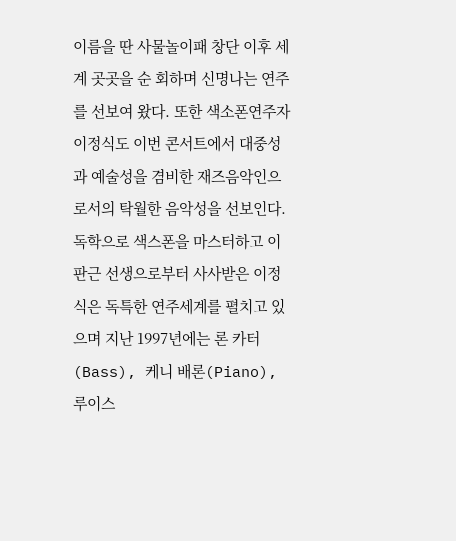이름을 딴 사물놀이패 창단 이후 세계 곳곳을 순 회하며 신명나는 연주를 선보여 왔다. 또한 색소폰연주자 이정식도 이번 콘서트에서 대중성과 예술성을 겸비한 재즈음악인으로서의 탁월한 음악성을 선보인다. 독학으로 색스폰을 마스터하고 이판근 선생으로부터 사사받은 이정식은 독특한 연주세계를 펼치고 있으며 지난 1997년에는 론 카터(Bass), 케니 배론(Piano), 루이스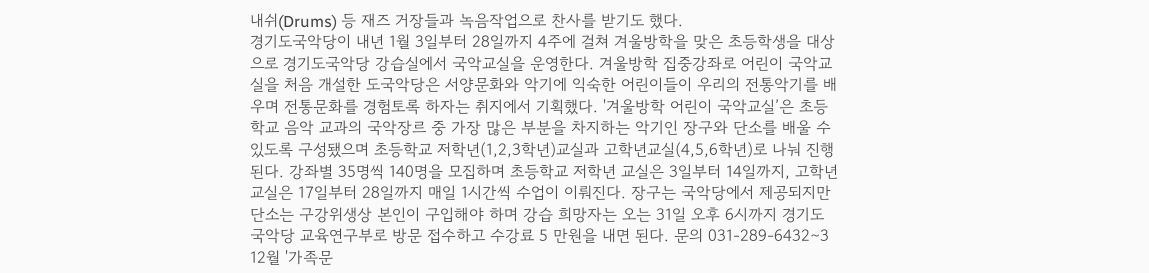내쉬(Drums) 등 재즈 거장들과 녹음작업으로 찬사를 받기도 했다.
경기도국악당이 내년 1월 3일부터 28일까지 4주에 걸쳐 겨울방학을 맞은 초등학생을 대상으로 경기도국악당 강습실에서 국악교실을 운영한다. 겨울방학 집중강좌로 어린이 국악교실을 처음 개설한 도국악당은 서양문화와 악기에 익숙한 어린이들이 우리의 전통악기를 배우며 전통문화를 경험토록 하자는 취지에서 기획했다. '겨울방학 어린이 국악교실’은 초등학교 음악 교과의 국악장르 중 가장 많은 부분을 차지하는 악기인 장구와 단소를 배울 수 있도록 구성됐으며 초등학교 저학년(1,2,3학년)교실과 고학년교실(4,5,6학년)로 나눠 진행된다. 강좌별 35명씩 140명을 모집하며 초등학교 저학년 교실은 3일부터 14일까지, 고학년교실은 17일부터 28일까지 매일 1시간씩 수업이 이뤄진다. 장구는 국악당에서 제공되지만 단소는 구강위생상 본인이 구입해야 하며 강습 희망자는 오는 31일 오후 6시까지 경기도국악당 교육연구부로 방문 접수하고 수강료 5 만원을 내면 된다. 문의 031-289-6432∼3
12월 '가족문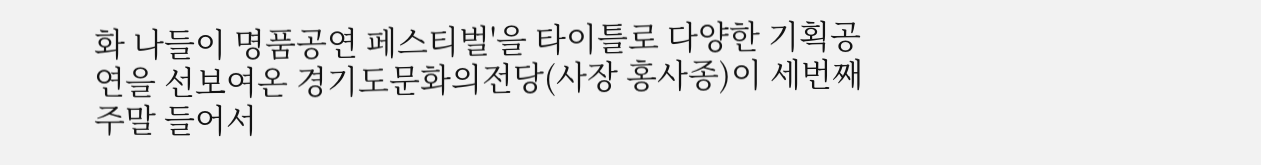화 나들이 명품공연 페스티벌'을 타이틀로 다양한 기획공연을 선보여온 경기도문화의전당(사장 홍사종)이 세번째 주말 들어서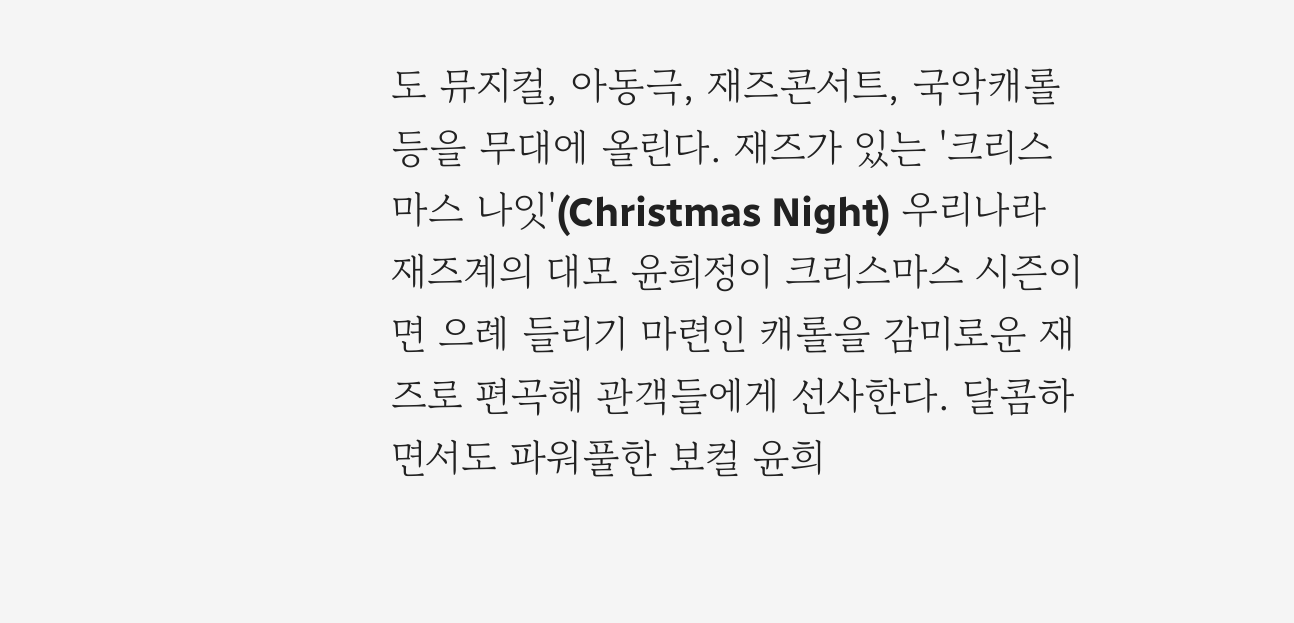도 뮤지컬, 아동극, 재즈콘서트, 국악캐롤 등을 무대에 올린다. 재즈가 있는 '크리스마스 나잇'(Christmas Night) 우리나라 재즈계의 대모 윤희정이 크리스마스 시즌이면 으례 들리기 마련인 캐롤을 감미로운 재즈로 편곡해 관객들에게 선사한다. 달콤하면서도 파워풀한 보컬 윤희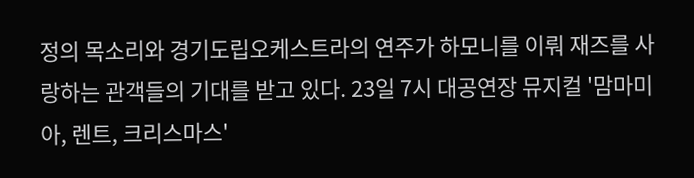정의 목소리와 경기도립오케스트라의 연주가 하모니를 이뤄 재즈를 사랑하는 관객들의 기대를 받고 있다. 23일 7시 대공연장 뮤지컬 '맘마미아, 렌트, 크리스마스'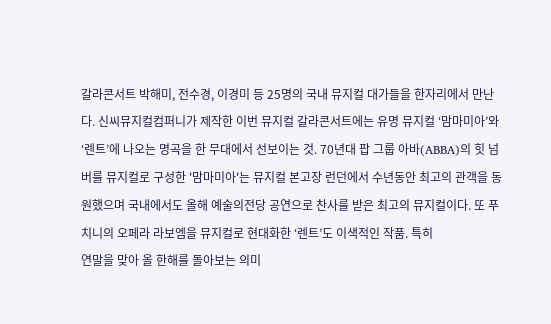갈라콘서트 박해미, 전수경, 이경미 등 25명의 국내 뮤지컬 대가들을 한자리에서 만난다. 신씨뮤지컬컴퍼니가 제작한 이번 뮤지컬 갈라콘서트에는 유명 뮤지컬 ‘맘마미아’와 ‘렌트’에 나오는 명곡을 한 무대에서 선보이는 것. 70년대 팝 그룹 아바(ABBA)의 힛 넘버를 뮤지컬로 구성한 '맘마미아'는 뮤지컬 본고장 런던에서 수년동안 최고의 관객을 동원했으며 국내에서도 올해 예술의전당 공연으로 찬사를 받은 최고의 뮤지컬이다. 또 푸치니의 오페라 라보엠을 뮤지컬로 현대화한 ‘렌트’도 이색적인 작품. 특히
연말을 맞아 올 한해를 돌아보는 의미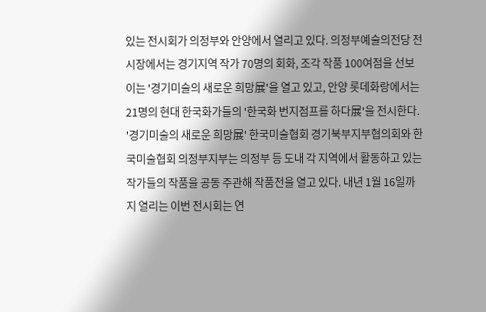있는 전시회가 의정부와 안양에서 열리고 있다. 의정부예술의전당 전시장에서는 경기지역 작가 70명의 회화, 조각 작품 100여점을 선보이는 '경기미술의 새로운 희망展'을 열고 있고, 안양 롯데화랑에서는 21명의 현대 한국화가들의 '한국화 번지점프를 하다展'을 전시한다. '경기미술의 새로운 희망展' 한국미술협회 경기북부지부협의회와 한국미술협회 의정부지부는 의정부 등 도내 각 지역에서 활동하고 있는 작가들의 작품을 공동 주관해 작품전을 열고 있다. 내년 1월 16일까지 열리는 이번 전시회는 연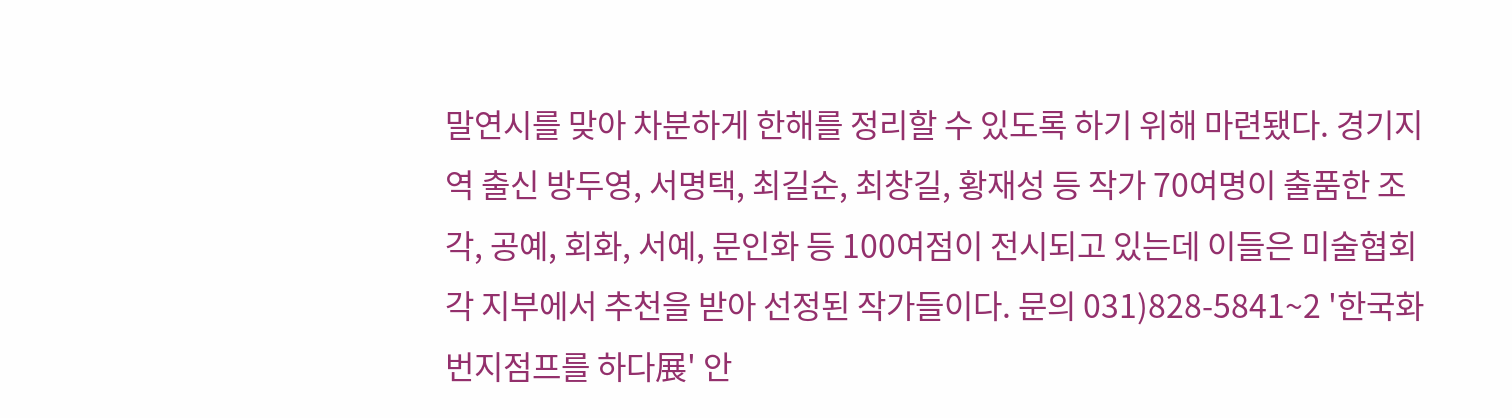말연시를 맞아 차분하게 한해를 정리할 수 있도록 하기 위해 마련됐다. 경기지역 출신 방두영, 서명택, 최길순, 최창길, 황재성 등 작가 70여명이 출품한 조각, 공예, 회화, 서예, 문인화 등 100여점이 전시되고 있는데 이들은 미술협회 각 지부에서 추천을 받아 선정된 작가들이다. 문의 031)828-5841~2 '한국화 번지점프를 하다展' 안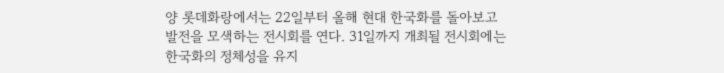양 롯데화랑에서는 22일부터 올해 현대 한국화를 돌아보고 발전을 모색하는 전시회를 연다. 31일까지 개최될 전시회에는 한국화의 정체성을 유지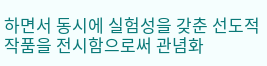하면서 동시에 실험성을 갖춘 선도적 작품을 전시함으로써 관념화